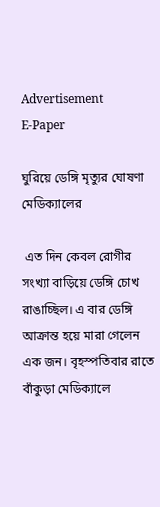Advertisement
E-Paper

ঘুরিয়ে ডেঙ্গি মৃত্যুর ঘোষণা মেডিক্যালের

 এত দিন কেবল রোগীর সংখ্যা বাড়িয়ে ডেঙ্গি চোখ রাঙাচ্ছিল। এ বার ডেঙ্গি আক্রান্ত হয়ে মারা গেলেন এক জন। বৃহস্পতিবার রাতে বাঁকুড়া মেডিক্যালে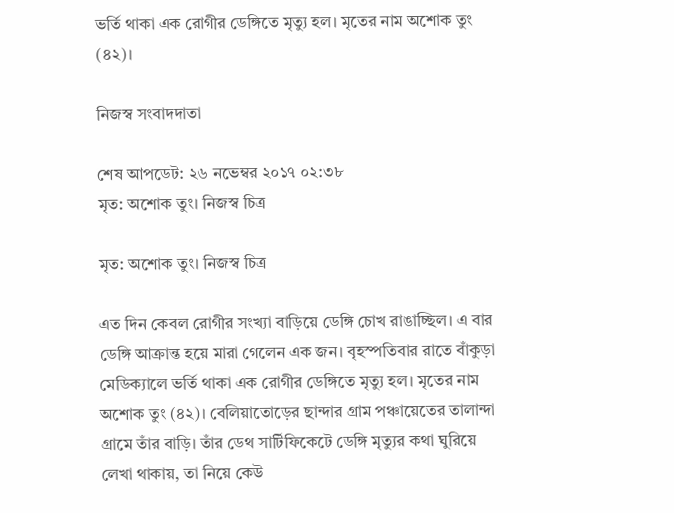ভর্তি থাকা এক রোগীর ডেঙ্গিতে মৃত্যু হল। মৃতের নাম অশোক তুং (৪২)।

নিজস্ব সংবাদদাতা

শেষ আপডেট: ২৬ নভেম্বর ২০১৭ ০২:৩৮
মৃত: অশোক তুং। নিজস্ব চিত্র

মৃত: অশোক তুং। নিজস্ব চিত্র

এত দিন কেবল রোগীর সংখ্যা বাড়িয়ে ডেঙ্গি চোখ রাঙাচ্ছিল। এ বার ডেঙ্গি আক্রান্ত হয়ে মারা গেলেন এক জন। বৃহস্পতিবার রাতে বাঁকুড়া মেডিক্যালে ভর্তি থাকা এক রোগীর ডেঙ্গিতে মৃত্যু হল। মৃতের নাম অশোক তুং (৪২)। বেলিয়াতোড়ের ছান্দার গ্রাম পঞ্চায়েতের তালান্দা গ্রামে তাঁর বাড়ি। তাঁর ডেথ সার্টিফিকেটে ডেঙ্গি মৃত্যুর কথা ঘুরিয়ে লেখা থাকায়, তা নিয়ে কেউ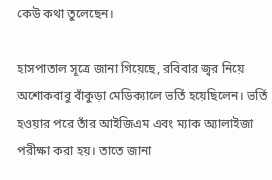কেউ কথা তুলেছেন।

হাসপাতাল সূত্রে জানা গিয়েছে, রবিবার জ্বর নিয়ে অশোকবাবু বাঁকুড়া মেডিক্যালে ভর্তি হয়েছিলেন। ভর্তি হওয়ার পরে তাঁর আইজিএম এবং ম্যাক অ্যালাইজা পরীক্ষা করা হয়। তাতে জানা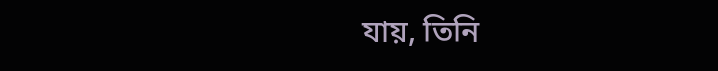যায়, তিনি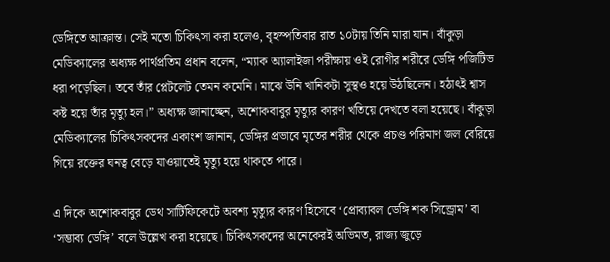ডেঙ্গিতে আক্রান্ত। সেই মতো চিকিৎসা করা হলেও, বৃহস্পতিবার রাত ১০টায় তিনি মারা যান। বাঁকুড়া মেডিক্যালের অধ্যক্ষ পার্থপ্রতিম প্রধান বলেন, “ম্যাক অ্যালাইজা পরীক্ষায় ওই রোগীর শরীরে ডেঙ্গি পজিটিভ ধরা পড়েছিল। তবে তাঁর প্লেটলেট তেমন কমেনি। মাঝে উনি খানিকটা সুস্থও হয়ে উঠছিলেন। হঠাৎই শ্বাস কষ্ট হয়ে তাঁর মৃত্যু হল।” অধ্যক্ষ জানাচ্ছেন, অশোকবাবুর মৃত্যুর কারণ খতিয়ে দেখতে বলা হয়েছে। বাঁকুড়া মেডিক্যালের চিকিৎসকদের একাংশ জানান, ডেঙ্গির প্রভাবে মৃতের শরীর থেকে প্রচণ্ড পরিমাণ জল বেরিয়ে গিয়ে রক্তের ঘনত্ব বেড়ে যাওয়াতেই মৃত্যু হয়ে থাকতে পারে।

এ দিকে অশোকবাবুর ডেথ সার্টিফিকেটে অবশ্য মৃত্যুর কারণ হিসেবে ‘প্রোব্যাবল ডেঙ্গি শক সিন্ড্রোম’ বা ‘সম্ভাব্য ডেঙ্গি’ বলে উল্লেখ করা হয়েছে। চিকিৎসকদের অনেকেরই অভিমত, রাজ্য জুড়ে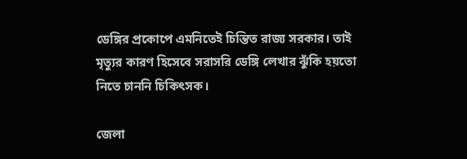ডেঙ্গির প্রকোপে এমনিতেই চিন্তিত রাজ্য সরকার। তাই মৃত্যুর কারণ হিসেবে সরাসরি ডেঙ্গি লেখার ঝুঁকি হয়তো নিতে চাননি চিকিৎসক।

জেলা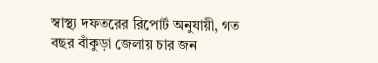স্বাস্থ্য দফতরের রিপোর্ট অনুযায়ী, গত বছর বাঁকুড়া জেলায় চার জন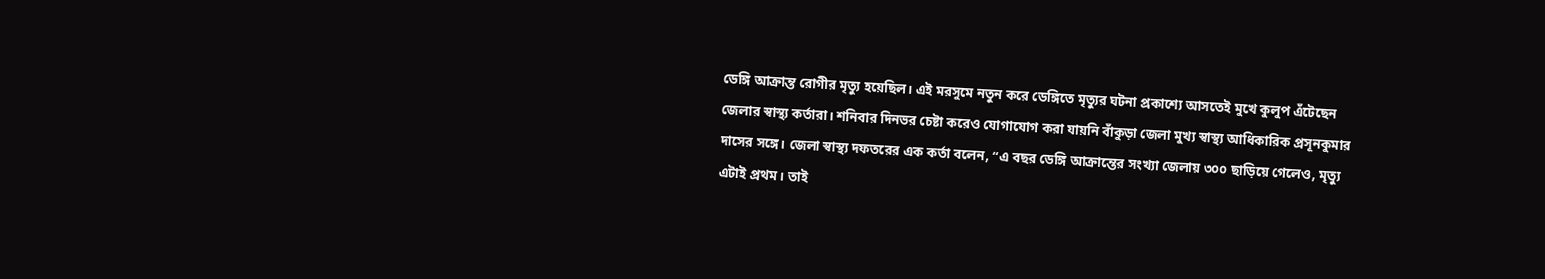ডেঙ্গি আক্রান্ত রোগীর মৃত্যু হয়েছিল। এই মরসুমে নতুন করে ডেঙ্গিতে মৃত্যুর ঘটনা প্রকাশ্যে আসতেই মুখে কুলুপ এঁটেছেন জেলার স্বাস্থ্য কর্তারা। শনিবার দিনভর চেষ্টা করেও যোগাযোগ করা যায়নি বাঁকুড়া জেলা মুখ্য স্বাস্থ্য আধিকারিক প্রসূনকুমার দাসের সঙ্গে। জেলা স্বাস্থ্য দফতরের এক কর্তা বলেন, “এ বছর ডেঙ্গি আক্রান্তের সংখ্যা জেলায় ৩০০ ছাড়িয়ে গেলেও, মৃত্যু এটাই প্রথম। তাই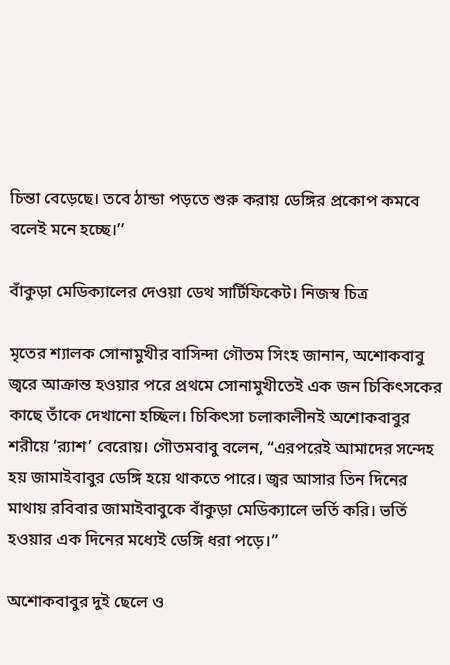চিন্তা বেড়েছে। তবে ঠান্ডা পড়তে শুরু করায় ডেঙ্গির প্রকোপ কমবে বলেই মনে হচ্ছে।’’

বাঁকুড়া মেডিক্যালের দেওয়া ডেথ সার্টিফিকেট। নিজস্ব চিত্র

মৃতের শ্যালক সোনামুখীর বাসিন্দা গৌতম সিংহ জানান, অশোকবাবু জ্বরে আক্রান্ত হওয়ার পরে প্রথমে সোনামুখীতেই এক জন চিকিৎসকের কাছে তাঁকে দেখানো হচ্ছিল। চিকিৎসা চলাকালীনই অশোকবাবুর শরীয়ে ‘র‌্যাশ’ বেরোয়। গৌতমবাবু বলেন, “এরপরেই আমাদের সন্দেহ হয় জামাইবাবুর ডেঙ্গি হয়ে থাকতে পারে। জ্বর আসার তিন দিনের মাথায় রবিবার জামাইবাবুকে বাঁকুড়া মেডিক্যালে ভর্তি করি। ভর্তি হওয়ার এক দিনের মধ্যেই ডেঙ্গি ধরা পড়ে।”

অশোকবাবুর দুই ছেলে ও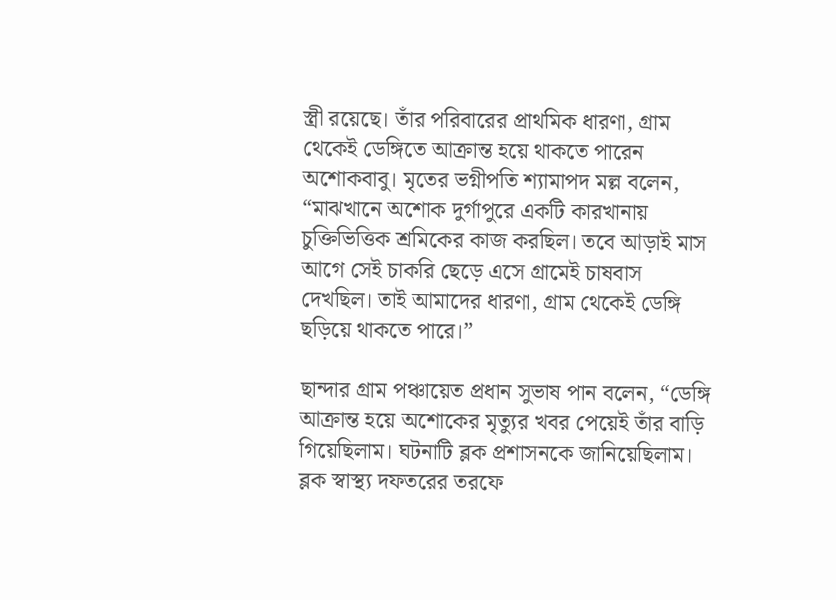স্ত্রী রয়েছে। তাঁর পরিবারের প্রাথমিক ধারণা, গ্রাম থেকেই ডেঙ্গিতে আক্রান্ত হয়ে থাকতে পারেন অশোকবাবু। মৃতের ভগ্নীপতি শ্যামাপদ মল্ল বলেন, “মাঝখানে অশোক দুর্গাপুরে একটি কারখানায় চুক্তিভিত্তিক শ্রমিকের কাজ করছিল। তবে আড়াই মাস আগে সেই চাকরি ছেড়ে এসে গ্রামেই চাষবাস দেখছিল। তাই আমাদের ধারণা, গ্রাম থেকেই ডেঙ্গি ছড়িয়ে থাকতে পারে।”

ছান্দার গ্রাম পঞ্চায়েত প্রধান সুভাষ পান বলেন, “ডেঙ্গি আক্রান্ত হয়ে অশোকের মৃত্যুর খবর পেয়েই তাঁর বাড়ি গিয়েছিলাম। ঘটনাটি ব্লক প্রশাসনকে জানিয়েছিলাম। ব্লক স্বাস্থ্য দফতরের তরফে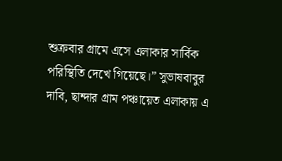শুক্রবার গ্রামে এসে এলাকার সার্বিক পরিস্থিতি দেখে গিয়েছে।” সুভাষবাবুর দাবি, ছান্দার গ্রাম পঞ্চায়েত এলাকায় এ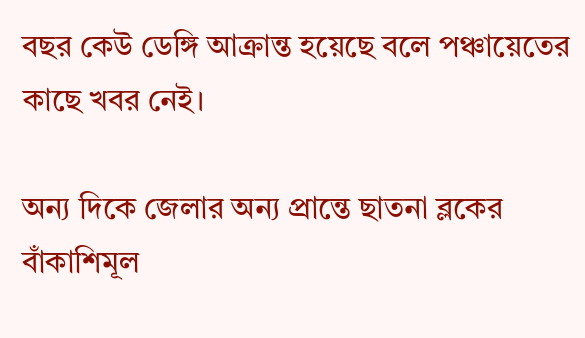বছর কেউ ডেঙ্গি আক্রান্ত হয়েছে বলে পঞ্চায়েতের কাছে খবর নেই।

অন্য দিকে জেলার অন্য প্রান্তে ছাতনা ব্লকের বাঁকাশিমূল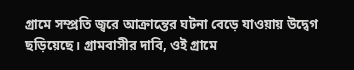গ্রামে সম্প্রতি জ্বরে আক্রান্তের ঘটনা বেড়ে যাওয়ায় উদ্বেগ ছড়িয়েছে। গ্রামবাসীর দাবি, ওই গ্রামে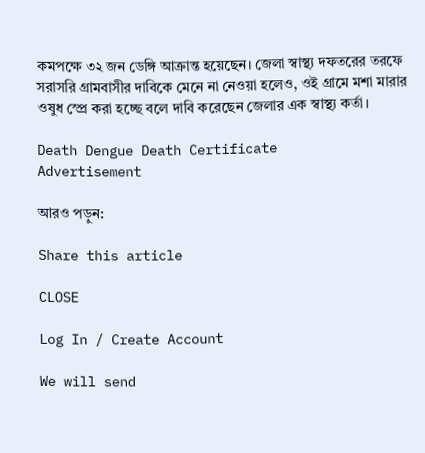কমপক্ষে ৩২ জন ডেঙ্গি আক্রান্ত হয়েছেন। জেলা স্বাস্থ্য দফতরের তরফে সরাসরি গ্রামবাসীর দাবিকে মেনে না নেওয়া হলেও, ওই গ্রামে মশা মারার ওষুধ স্প্রে করা হচ্ছে বলে দাবি করেছেন জেলার এক স্বাস্থ্য কর্তা।

Death Dengue Death Certificate
Advertisement

আরও পড়ুন:

Share this article

CLOSE

Log In / Create Account

We will send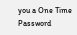you a One Time Password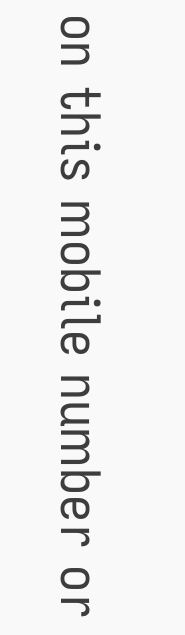on this mobile number or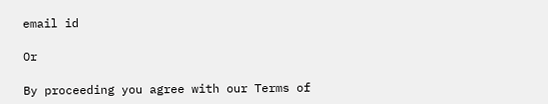email id

Or

By proceeding you agree with our Terms of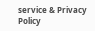service & Privacy Policy